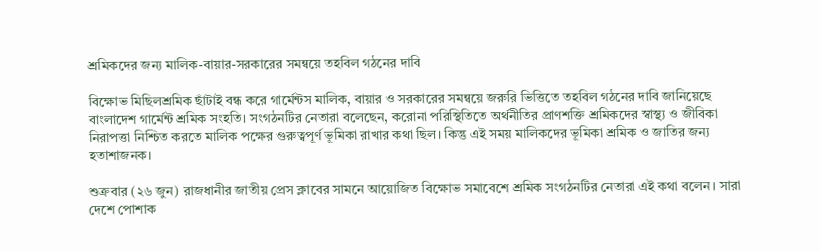শ্রমিকদের জন্য মালিক-বায়ার-সরকারের সমন্বয়ে তহবিল গঠনের দাবি

বিক্ষোভ মিছিলশ্রমিক ছাঁটাই বন্ধ করে গার্মেন্টস মালিক, বায়ার ও সরকারের সমন্বয়ে জরুরি ভিত্তিতে তহবিল গঠনের দাবি জানিয়েছে বাংলাদেশ গার্মেন্ট শ্রমিক সংহতি। সংগঠনটির নেতারা বলেছেন, করোনা পরিস্থিতিতে অর্থনীতির প্রাণশক্তি শ্রমিকদের স্বাস্থ্য ও জীবিকা নিরাপত্তা নিশ্চিত করতে মালিক পক্ষের গুরুত্বপূর্ণ ভূমিকা রাখার কথা ছিল। কিন্তু এই সময় মালিকদের ভূমিকা শ্রমিক ও জাতির জন্য হতাশাজনক।

শুক্রবার (২৬ জুন) রাজধানীর জাতীয় প্রেস ক্লাবের সামনে আয়োজিত বিক্ষোভ সমাবেশে শ্রমিক সংগঠনটির নেতারা এই কথা বলেন। সারা দেশে পোশাক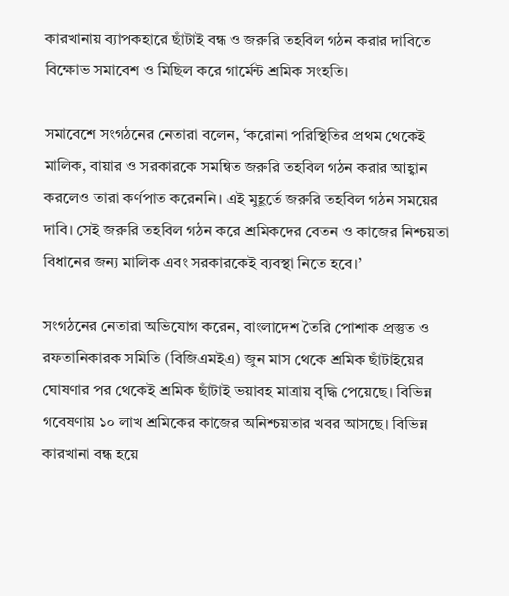কারখানায় ব্যাপকহারে ছাঁটাই বন্ধ ও জরুরি তহবিল গঠন করার দাবিতে বিক্ষোভ সমাবেশ ও মিছিল করে গার্মেন্ট শ্রমিক সংহতি।

সমাবেশে সংগঠনের নেতারা বলেন, ‘করোনা পরিস্থিতির প্রথম থেকেই মালিক, বায়ার ও সরকারকে সমন্বিত জরুরি তহবিল গঠন করার আহ্বান করলেও তারা কর্ণপাত করেননি। এই মুহূর্তে জরুরি তহবিল গঠন সময়ের দাবি। সেই জরুরি তহবিল গঠন করে শ্রমিকদের বেতন ও কাজের নিশ্চয়তা বিধানের জন্য মালিক এবং সরকারকেই ব্যবস্থা নিতে হবে।’

সংগঠনের নেতারা অভিযোগ করেন, বাংলাদেশ তৈরি পোশাক প্রস্তুত ও রফতানিকারক সমিতি (বিজিএমইএ) জুন মাস থেকে শ্রমিক ছাঁটাইয়ের ঘোষণার পর থেকেই শ্রমিক ছাঁটাই ভয়াবহ মাত্রায় বৃদ্ধি পেয়েছে। বিভিন্ন গবেষণায় ১০ লাখ শ্রমিকের কাজের অনিশ্চয়তার খবর আসছে। বিভিন্ন কারখানা বন্ধ হয়ে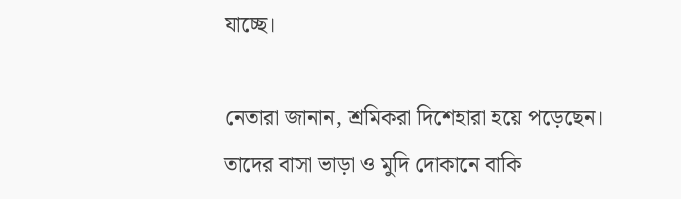যাচ্ছে।

নেতারা জানান, শ্রমিকরা দিশেহারা হয়ে পড়েছেন। তাদের বাসা ভাড়া ও মুদি দোকানে বাকি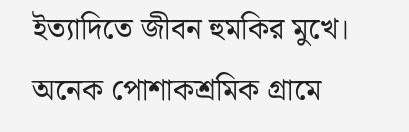ইত্যাদিতে জীবন হুমকির মুখে। অনেক পোশাকশ্রমিক গ্রামে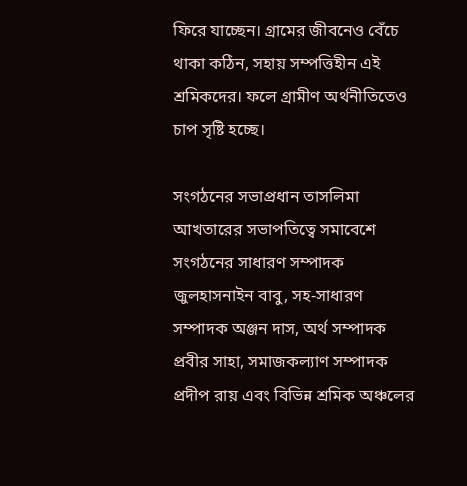ফিরে যাচ্ছেন। গ্রামের জীবনেও বেঁচে থাকা কঠিন, সহায় সম্পত্তিহীন এই শ্রমিকদের। ফলে গ্রামীণ অর্থনীতিতেও চাপ সৃষ্টি হচ্ছে।

সংগঠনের সভাপ্রধান তাসলিমা আখতারের সভাপতিত্বে সমাবেশে সংগঠনের সাধারণ সম্পাদক জুলহাসনাইন বাবু, সহ-সাধারণ সম্পাদক অঞ্জন দাস, অর্থ সম্পাদক প্রবীর সাহা, সমাজকল্যাণ সম্পাদক প্রদীপ রায় এবং বিভিন্ন শ্রমিক অঞ্চলের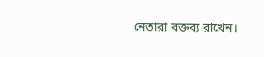নেতারা বক্তব্য রাখেন।